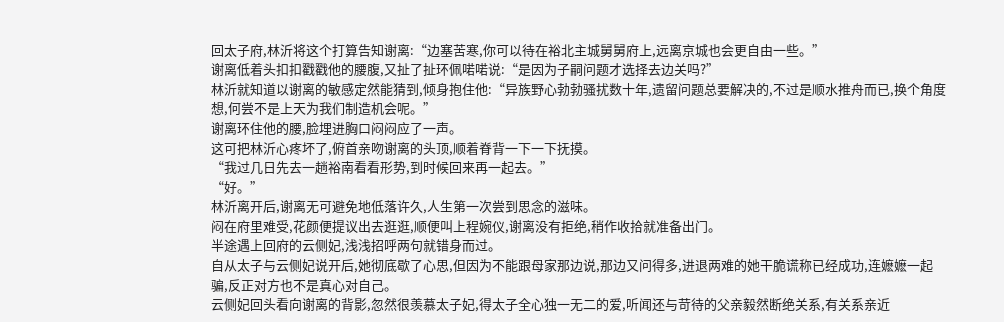回太子府,林沂将这个打算告知谢离:“边塞苦寒,你可以待在裕北主城舅舅府上,远离京城也会更自由一些。”
谢离低着头扣扣戳戳他的腰腹,又扯了扯环佩喏喏说:“是因为子嗣问题才选择去边关吗?”
林沂就知道以谢离的敏感定然能猜到,倾身抱住他:“异族野心勃勃骚扰数十年,遗留问题总要解决的,不过是顺水推舟而已,换个角度想,何尝不是上天为我们制造机会呢。”
谢离环住他的腰,脸埋进胸口闷闷应了一声。
这可把林沂心疼坏了,俯首亲吻谢离的头顶,顺着脊背一下一下抚摸。
“我过几日先去一趟裕南看看形势,到时候回来再一起去。”
“好。”
林沂离开后,谢离无可避免地低落许久,人生第一次尝到思念的滋味。
闷在府里难受,花颜便提议出去逛逛,顺便叫上程婉仪,谢离没有拒绝,稍作收拾就准备出门。
半途遇上回府的云侧妃,浅浅招呼两句就错身而过。
自从太子与云侧妃说开后,她彻底歇了心思,但因为不能跟母家那边说,那边又问得多,进退两难的她干脆谎称已经成功,连嬷嬷一起骗,反正对方也不是真心对自己。
云侧妃回头看向谢离的背影,忽然很羡慕太子妃,得太子全心独一无二的爱,听闻还与苛待的父亲毅然断绝关系,有关系亲近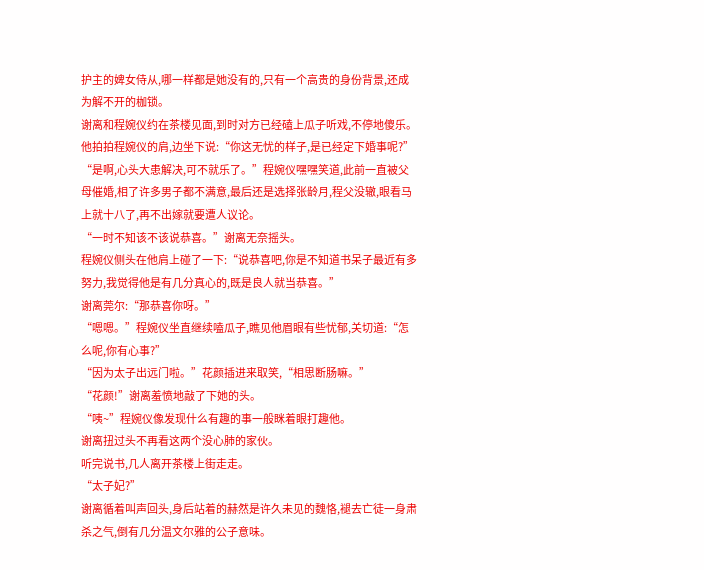护主的婢女侍从,哪一样都是她没有的,只有一个高贵的身份背景,还成为解不开的枷锁。
谢离和程婉仪约在茶楼见面,到时对方已经磕上瓜子听戏,不停地傻乐。
他拍拍程婉仪的肩,边坐下说:“你这无忧的样子,是已经定下婚事呢?”
“是啊,心头大患解决,可不就乐了。”程婉仪嘿嘿笑道,此前一直被父母催婚,相了许多男子都不满意,最后还是选择张龄月,程父没辙,眼看马上就十八了,再不出嫁就要遭人议论。
“一时不知该不该说恭喜。”谢离无奈摇头。
程婉仪侧头在他肩上碰了一下:“说恭喜吧,你是不知道书呆子最近有多努力,我觉得他是有几分真心的,既是良人就当恭喜。”
谢离莞尔:“那恭喜你呀。”
“嗯嗯。”程婉仪坐直继续嗑瓜子,瞧见他眉眼有些忧郁,关切道:“怎么呢,你有心事?”
“因为太子出远门啦。”花颜插进来取笑,“相思断肠嘛。”
“花颜!”谢离羞愤地敲了下她的头。
“咦~”程婉仪像发现什么有趣的事一般眯着眼打趣他。
谢离扭过头不再看这两个没心肺的家伙。
听完说书,几人离开茶楼上街走走。
“太子妃?”
谢离循着叫声回头,身后站着的赫然是许久未见的魏恪,褪去亡徒一身肃杀之气,倒有几分温文尔雅的公子意味。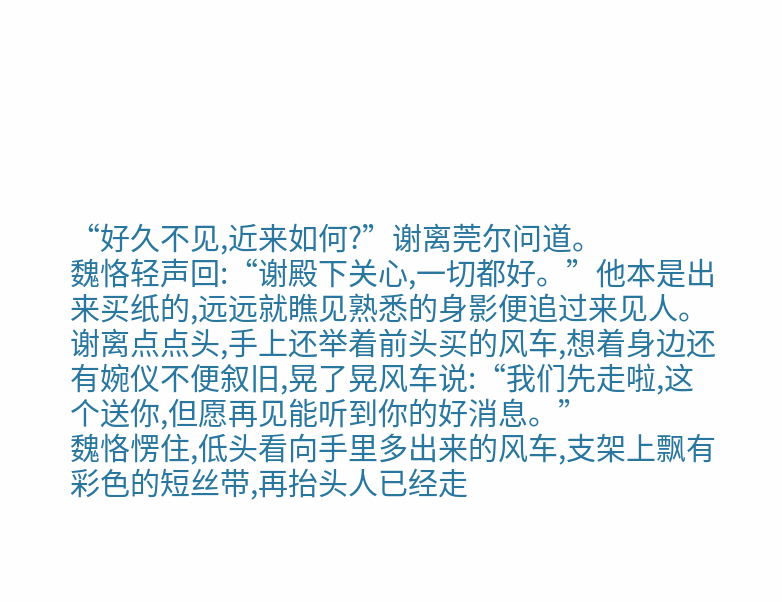“好久不见,近来如何?”谢离莞尔问道。
魏恪轻声回:“谢殿下关心,一切都好。”他本是出来买纸的,远远就瞧见熟悉的身影便追过来见人。
谢离点点头,手上还举着前头买的风车,想着身边还有婉仪不便叙旧,晃了晃风车说:“我们先走啦,这个送你,但愿再见能听到你的好消息。”
魏恪愣住,低头看向手里多出来的风车,支架上飘有彩色的短丝带,再抬头人已经走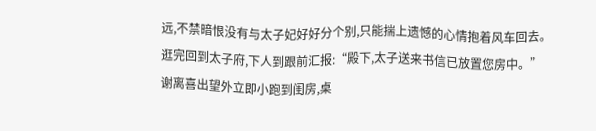远,不禁暗恨没有与太子妃好好分个别,只能揣上遗憾的心情抱着风车回去。
逛完回到太子府,下人到跟前汇报:“殿下,太子送来书信已放置您房中。”
谢离喜出望外立即小跑到闺房,桌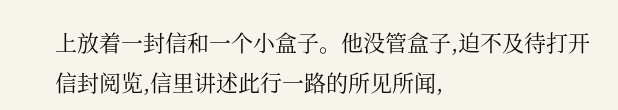上放着一封信和一个小盒子。他没管盒子,迫不及待打开信封阅览,信里讲述此行一路的所见所闻,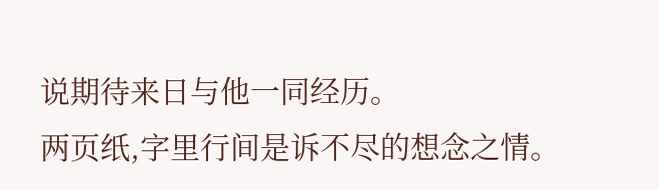说期待来日与他一同经历。
两页纸,字里行间是诉不尽的想念之情。